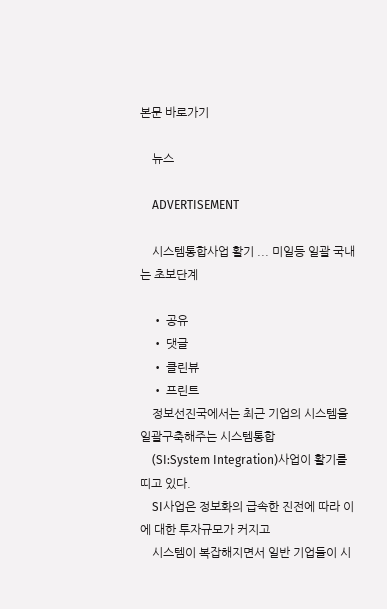본문 바로가기

    뉴스

    ADVERTISEMENT

    시스템통합사업 활기 ... 미일등 일괄 국내는 초보단계

    • 공유
    • 댓글
    • 클린뷰
    • 프린트
    정보선진국에서는 최근 기업의 시스템을 일괄구축해주는 시스템통합
    (SI:System Integration)사업이 활기를 띠고 있다.
    SI사업은 정보화의 급속한 진전에 따라 이에 대한 투자규모가 커지고
    시스템이 복잡해지면서 일반 기업들이 시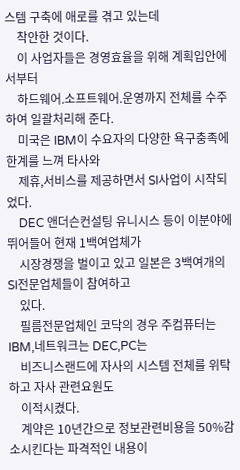스템 구축에 애로를 겪고 있는데
    착안한 것이다.
    이 사업자들은 경영효율을 위해 계획입안에서부터
    하드웨어.소프트웨어.운영까지 전체를 수주하여 일괄처리해 준다.
    미국은 IBM이 수요자의 다양한 욕구충족에 한계를 느껴 타사와
    제휴,서비스를 제공하면서 SI사업이 시작되었다.
    DEC 앤더슨컨설팅 유니시스 등이 이분야에 뛰어들어 현재 1백여업체가
    시장경쟁을 벌이고 있고 일본은 3백여개의 SI전문업체들이 참여하고
    있다.
    필름전문업체인 코닥의 경우 주컴퓨터는 IBM,네트워크는 DEC,PC는
    비즈니스랜드에 자사의 시스템 전체를 위탁하고 자사 관련요원도
    이적시켰다.
    계약은 10년간으로 정보관련비용을 50%감소시킨다는 파격적인 내용이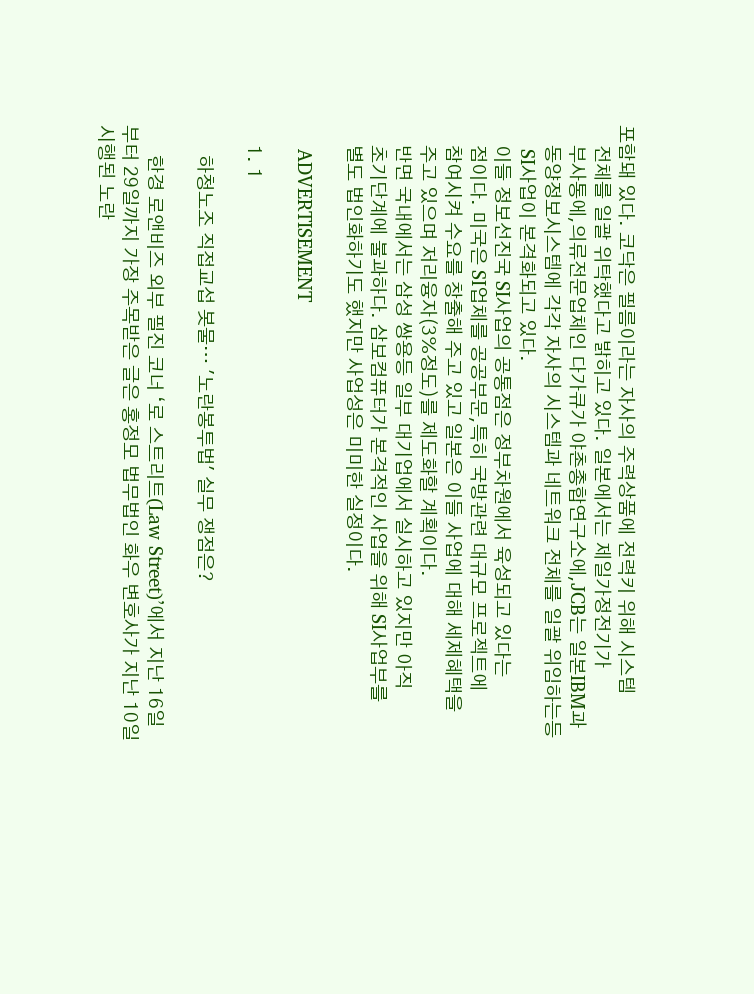포함돼 있다. 코닥은 필름이라는 자사의 주력상품에 전력키 위해 시스템
    전체를 일괄 위탁했다고 밝히고 있다. 일본에서는 제일가정전기가
    부사통에,의류전문업체인 다가큐가 야촌총합연구소에,JCB는 일본IBM과
    동양정보시스템에 각각 자사의 시스템과 네트워크 전체를 일괄 위임하는등
    SI사업이 본격화되고 있다.
    이들 정보선진국 SI사업의 공통점은 정부차원에서 육성되고 있다는
    점이다. 미국은 SI업체를 공공부문,특히 국방관련 대규모 프로젝트에
    참여시켜 수요를 창출해 주고 있고 일본은 이들 사업에 대해 세제혜택을
    주고 있으며 저리융자(3%정도)를 제도화할 계획이다.
    반면 국내에서는 삼성 쌍용등 일부 대기업에서 실시하고 있지만 아직
    초기단계에 불과하다. 삼보컴퓨터가 본격적인 사업을 위해 SI사업부를
    별도 법인화하기도 했지만 사업성은 미미한 실정이다.

    ADVERTISEMENT

    1. 1

      하청노조 직접교섭 봇물… '노란봉투법' 실무 쟁점은?

      한경 로앤비즈 외부 필진 코너 ‘로 스트리트(Law Street)’에서 지난 16일부터 29일까지 가장 주목받은 글은 홍정모 법무법인 화우 변호사가 지난 10일 시행된 노란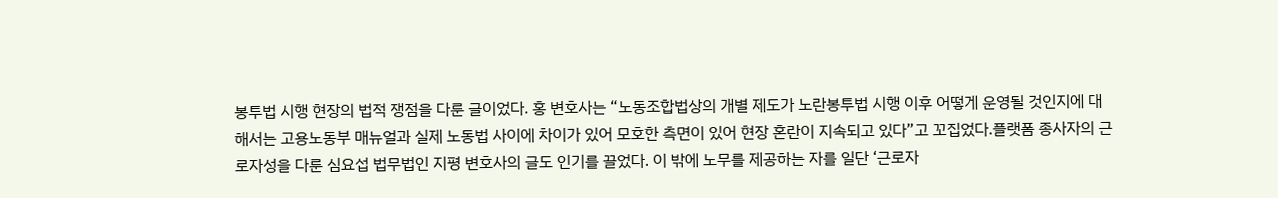봉투법 시행 현장의 법적 쟁점을 다룬 글이었다. 홍 변호사는 “노동조합법상의 개별 제도가 노란봉투법 시행 이후 어떻게 운영될 것인지에 대해서는 고용노동부 매뉴얼과 실제 노동법 사이에 차이가 있어 모호한 측면이 있어 현장 혼란이 지속되고 있다”고 꼬집었다.플랫폼 종사자의 근로자성을 다룬 심요섭 법무법인 지평 변호사의 글도 인기를 끌었다. 이 밖에 노무를 제공하는 자를 일단 ‘근로자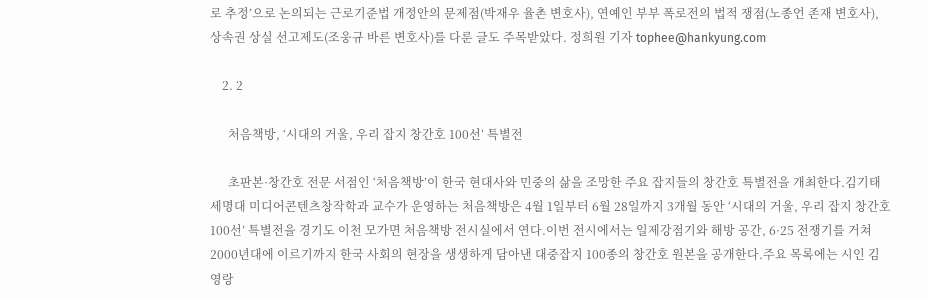로 추정’으로 논의되는 근로기준법 개정안의 문제점(박재우 율촌 변호사), 연예인 부부 폭로전의 법적 쟁점(노종언 존재 변호사), 상속권 상실 선고제도(조웅규 바른 변호사)를 다룬 글도 주목받았다. 정희원 기자 tophee@hankyung.com

    2. 2

      처음책방, ‘시대의 거울, 우리 잡지 창간호 100선’ 특별전

      초판본·창간호 전문 서점인 ‘처음책방’이 한국 현대사와 민중의 삶을 조망한 주요 잡지들의 창간호 특별전을 개최한다.김기태 세명대 미디어콘텐츠창작학과 교수가 운영하는 처음책방은 4월 1일부터 6월 28일까지 3개월 동안 ‘시대의 거울, 우리 잡지 창간호 100선’ 특별전을 경기도 이천 모가면 처음책방 전시실에서 연다.이번 전시에서는 일제강점기와 해방 공간, 6·25 전쟁기를 거쳐 2000년대에 이르기까지 한국 사회의 현장을 생생하게 담아낸 대중잡지 100종의 창간호 원본을 공개한다.주요 목록에는 시인 김영랑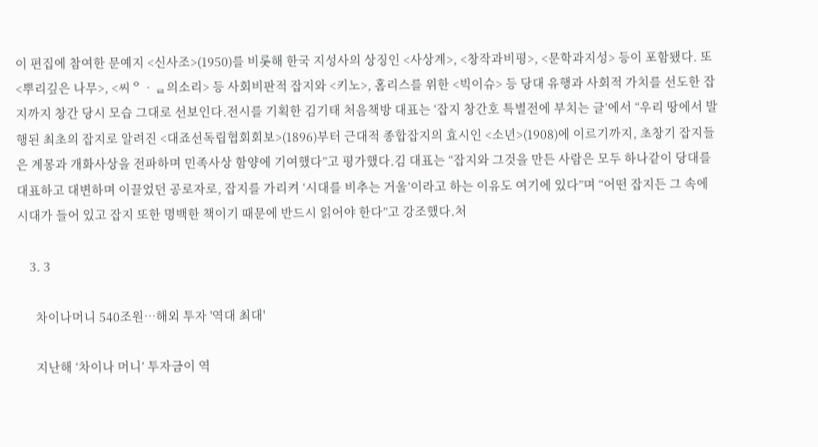이 편집에 참여한 문예지 <신사조>(1950)를 비롯해 한국 지성사의 상징인 <사상계>, <창작과비평>, <문학과지성> 등이 포함됐다. 또 <뿌리깊은 나무>, <씨ᄋᆞᆯ의소리> 등 사회비판적 잡지와 <키노>, 홈리스를 위한 <빅이슈> 등 당대 유행과 사회적 가치를 선도한 잡지까지 창간 당시 모습 그대로 선보인다.전시를 기획한 김기태 처음책방 대표는 ‘잡지 창간호 특별전에 부치는 글’에서 “우리 땅에서 발행된 최초의 잡지로 알려진 <대죠선독립협회회보>(1896)부터 근대적 종합잡지의 효시인 <소년>(1908)에 이르기까지, 초창기 잡지들은 계몽과 개화사상을 전파하며 민족사상 함양에 기여했다”고 평가했다.김 대표는 “잡지와 그것을 만든 사람은 모두 하나같이 당대를 대표하고 대변하며 이끌었던 공로자로, 잡지를 가리켜 ‘시대를 비추는 거울’이라고 하는 이유도 여기에 있다”며 “어떤 잡지든 그 속에 시대가 들어 있고 잡지 또한 명백한 책이기 때문에 반드시 읽어야 한다”고 강조했다.처

    3. 3

      차이나머니 540조원…해외 투자 '역대 최대'

      지난해 ‘차이나 머니’ 투자금이 역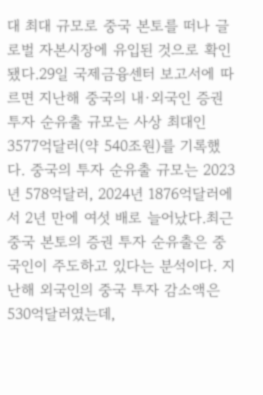대 최대 규모로 중국 본토를 떠나 글로벌 자본시장에 유입된 것으로 확인됐다.29일 국제금융센터 보고서에 따르면 지난해 중국의 내·외국인 증권 투자 순유출 규모는 사상 최대인 3577억달러(약 540조원)를 기록했다. 중국의 투자 순유출 규모는 2023년 578억달러, 2024년 1876억달러에서 2년 만에 여섯 배로 늘어났다.최근 중국 본토의 증권 투자 순유출은 중국인이 주도하고 있다는 분석이다. 지난해 외국인의 중국 투자 감소액은 530억달러였는데,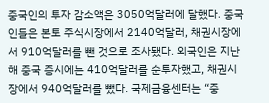중국인의 투자 감소액은 3050억달러에 달했다. 중국인들은 본토 주식시장에서 2140억달러, 채권시장에서 910억달러를 뺀 것으로 조사됐다. 외국인은 지난해 중국 증시에는 410억달러를 순투자했고, 채권시장에서 940억달러를 뺐다. 국제금융센터는 “중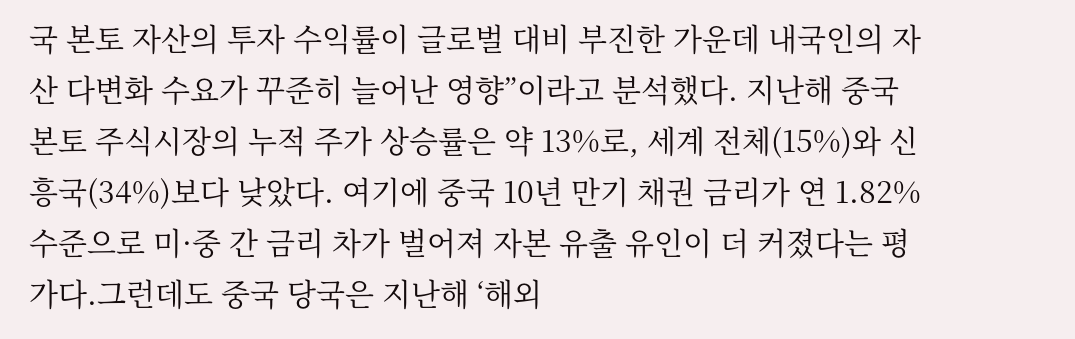국 본토 자산의 투자 수익률이 글로벌 대비 부진한 가운데 내국인의 자산 다변화 수요가 꾸준히 늘어난 영향”이라고 분석했다. 지난해 중국 본토 주식시장의 누적 주가 상승률은 약 13%로, 세계 전체(15%)와 신흥국(34%)보다 낮았다. 여기에 중국 10년 만기 채권 금리가 연 1.82% 수준으로 미·중 간 금리 차가 벌어져 자본 유출 유인이 더 커졌다는 평가다.그런데도 중국 당국은 지난해 ‘해외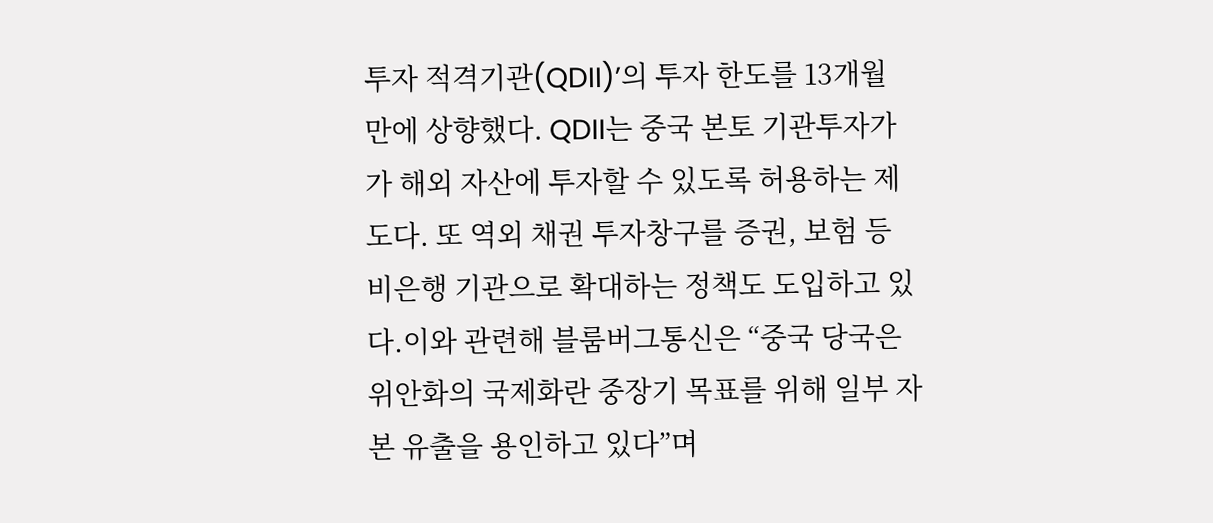투자 적격기관(QDII)’의 투자 한도를 13개월 만에 상향했다. QDII는 중국 본토 기관투자가가 해외 자산에 투자할 수 있도록 허용하는 제도다. 또 역외 채권 투자창구를 증권, 보험 등 비은행 기관으로 확대하는 정책도 도입하고 있다.이와 관련해 블룸버그통신은 “중국 당국은 위안화의 국제화란 중장기 목표를 위해 일부 자본 유출을 용인하고 있다”며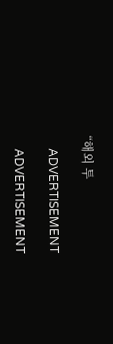“해외 투

    ADVERTISEMENT

    ADVERTISEMENT